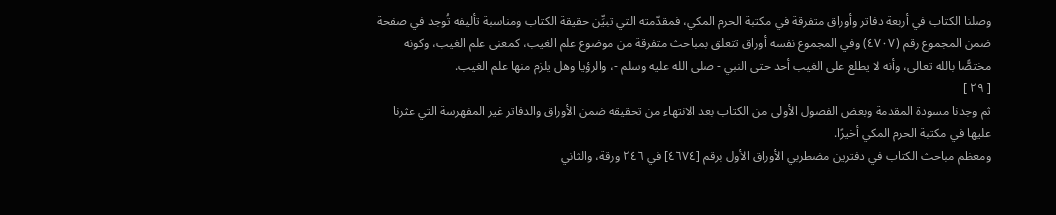وصلنا الكتاب في أربعة دفاتر وأوراق متفرقة في مكتبة الحرم المكي، فمقدّمته التي تبيِّن حقيقة الكتاب ومناسبة تأليفه تُوجد في صفحة ضمن المجموع رقم (٤٧٠٧) وفي المجموع نفسه أوراق تتعلق بمباحث متفرقة من موضوع علم الغيب، كمعنى علم الغيب، وكونه مختصًّا بالله تعالى، وأنه لا يطلع على الغيب أحد حتى النبي - صلى الله عليه وسلم -، والرؤيا وهل يلزم منها علم الغيب.
[ ٢٩ ]
ثم وجدنا مسودة المقدمة وبعض الفصول الأولى من الكتاب بعد الانتهاء من تحقيقه ضمن الأوراق والدفاتر غير المفهرسة التي عثرنا عليها في مكتبة الحرم المكي أخيرًا.
ومعظم مباحث الكتاب في دفترين مضطربي الأوراق الأول برقم [٤٦٧٤] في ٢٤٦ ورقة، والثاني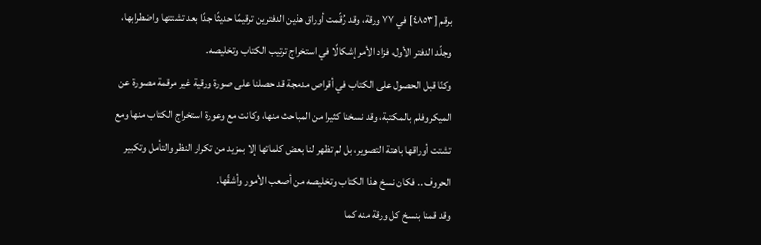برقم [٤٨٥٣] في ٧٧ ورقة، وقد رُقّمت أوراق هذين الدفترين ترقيمًا حديثًا جدًا بعد تشتتها واضطرابها، وجلّد الدفتر الأول، فزاد الأمر إشكالًا في استخراج ترتيب الكتاب وتخليصه.
وكنّا قبل الحصول على الكتاب في أقراص مدمجة قد حصلنا على صورة ورقية غير مرقمة مصورة عن الميكروفلم بالمكتبة، وقد نسخنا كثيرا من المباحث منها، وكانت مع وعورة استخراج الكتاب منها ومع تشتت أوراقها باهتة التصوير، بل لم تظهر لنا بعض كلماتها إلا بمزيد من تكرار النظر والتأمل وتكبير الحروف .. فكان نسخ هذا الكتاب وتخليصه من أصعب الأمور وأشقّها.
وقد قمنا بنسخ كل ورقة منه كما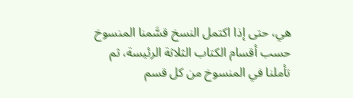هي، حتى إذا اكتمل النسخ قسَّمنا المنسوخ حسب أقسام الكتاب الثلاثة الرئيسة، ثم تأملنا في المنسوخ من كل قسم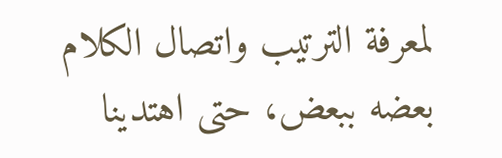لمعرفة الترتيب واتصال الكلام بعضه ببعض، حتى اهتدينا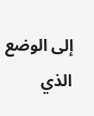إلى الوضع الذي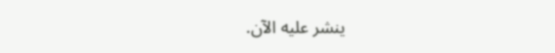ينشر عليه الآن.